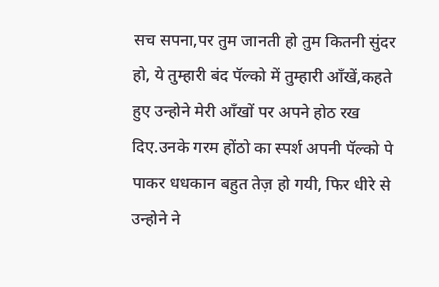सच सपना,पर तुम जानती हो तुम कितनी सुंदर हो, ये तुम्हारी बंद पॅल्को में तुम्हारी आँखें,कहते हुए उन्होने मेरी आँखों पर अपने होठ रख दिए.उनके गरम होंठो का स्पर्श अपनी पॅल्को पे पाकर धधकान बहुत तेज़ हो गयी, फिर धीरे से उन्होने ने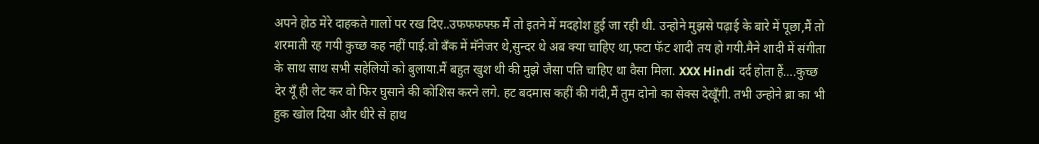अपने होठ मेरे दाहकते गालों पर रख दिए..उफफफफ्फ़ मैं तो इतने में मदहोश हुई जा रही थी. उन्होने मुझसे पढ़ाई के बारे में पूछा,मैं तो शरमाती रह गयी कुच्छ कह नहीं पाई.वो बॅंक में मॅनेजर थे,सुन्दर थे अब क्या चाहिए था,फटा फॅट शादी तय हो गयी.मैने शादी में संगीता के साथ साथ सभी सहेलियों को बुलाया.मैं बहुत खुश थी की मुझे जैसा पति चाहिए था वैसा मिला. XXX Hindi दर्द होता हैं….कुच्छ देर यूँ ही लेट कर वो फिर घुसाने की कोशिस करने लगे. हट बदमास कहीं की गंदी,मैं तुम दोनो का सेक्स देखूँगी. तभी उन्होने ब्रा का भी हुक खोल दिया और धीरे से हाथ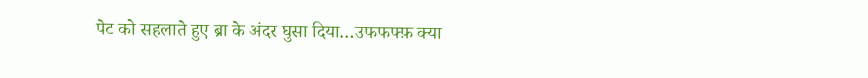पेट को सहलाते हुए ब्रा के अंदर घुसा दिया…उफफफ्फ़ क्या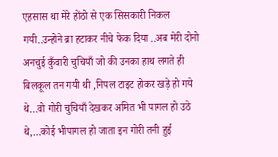एहसास था मेरे होंठो से एक सिसकारी निकल गयी..उन्होने ब्रा हटाकर नीचे फेक दिया ..अब मेरी दोनो अनचुई कुँवारी चुचियाँ जो की उनका हाथ लगते ही बिलकूल तन गयी थी ,निपल टाइट होकर खड़े हो गये थे…वो गोरी चुचियाँ देखकर अमित भी पागल हो उठे थे,…कोई भीपागल हो जाता इन गोरी तनी हुई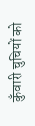कुँवारी चुचियों को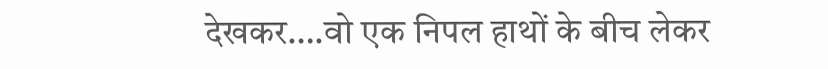देखकर….वो एक निपल हाथों के बीच लेकर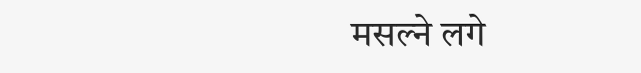मसल्ने लगे